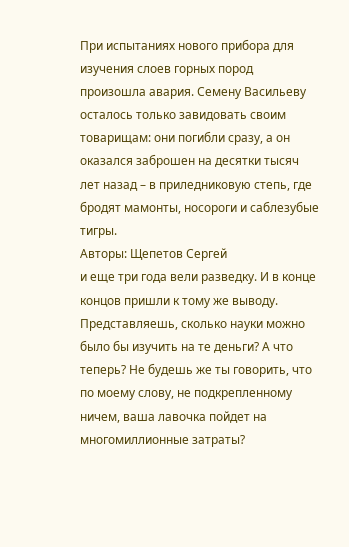При испытаниях нового прибора для изучения слоев горных пород произошла авария. Семену Васильеву осталось только завидовать своим товарищам: они погибли сразу, а он оказался заброшен на десятки тысяч лет назад – в приледниковую степь, где бродят мамонты, носороги и саблезубые тигры.
Авторы: Щепетов Сергей
и еще три года вели разведку. И в конце концов пришли к тому же выводу. Представляешь, сколько науки можно было бы изучить на те деньги? А что теперь? Не будешь же ты говорить, что по моему слову, не подкрепленному ничем, ваша лавочка пойдет на многомиллионные затраты?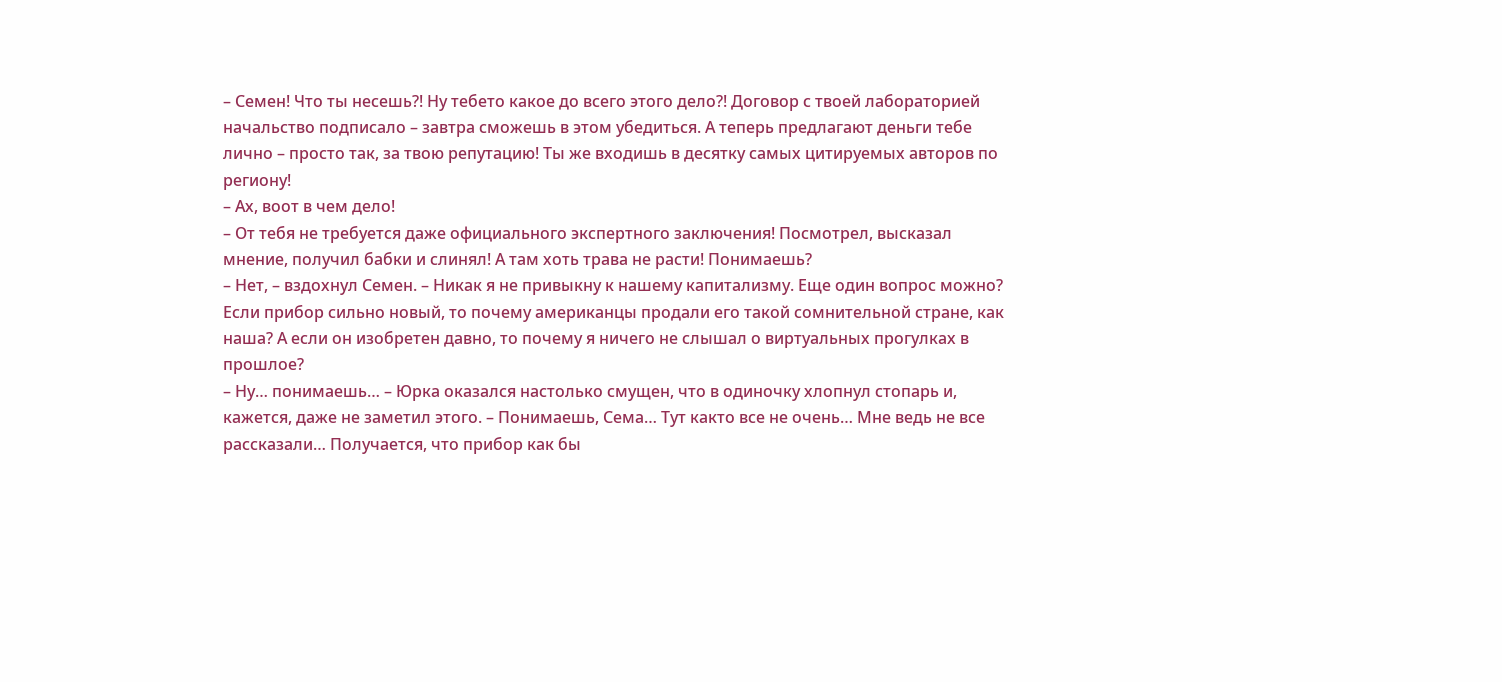– Семен! Что ты несешь?! Ну тебето какое до всего этого дело?! Договор с твоей лабораторией начальство подписало – завтра сможешь в этом убедиться. А теперь предлагают деньги тебе лично – просто так, за твою репутацию! Ты же входишь в десятку самых цитируемых авторов по региону!
– Ах, воот в чем дело!
– От тебя не требуется даже официального экспертного заключения! Посмотрел, высказал мнение, получил бабки и слинял! А там хоть трава не расти! Понимаешь?
– Нет, – вздохнул Семен. – Никак я не привыкну к нашему капитализму. Еще один вопрос можно? Если прибор сильно новый, то почему американцы продали его такой сомнительной стране, как наша? А если он изобретен давно, то почему я ничего не слышал о виртуальных прогулках в прошлое?
– Ну… понимаешь… – Юрка оказался настолько смущен, что в одиночку хлопнул стопарь и, кажется, даже не заметил этого. – Понимаешь, Сема… Тут както все не очень… Мне ведь не все рассказали… Получается, что прибор как бы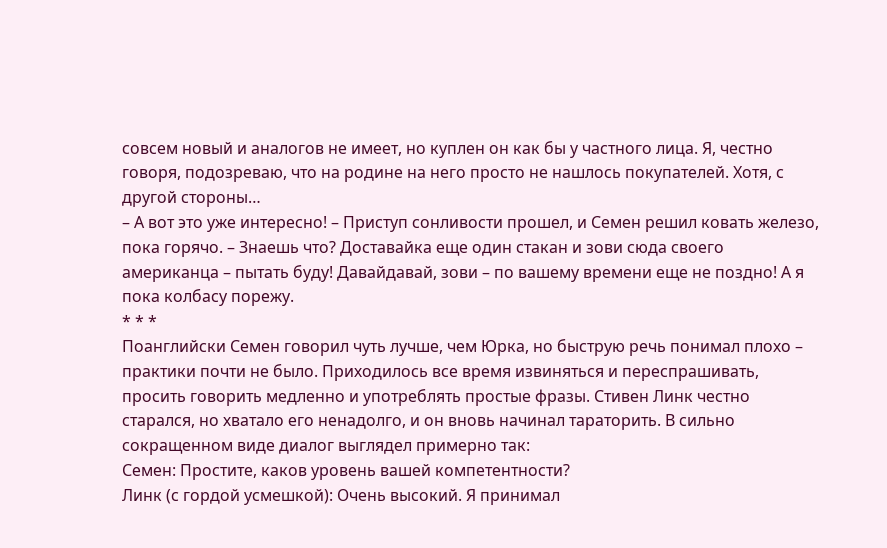совсем новый и аналогов не имеет, но куплен он как бы у частного лица. Я, честно говоря, подозреваю, что на родине на него просто не нашлось покупателей. Хотя, с другой стороны…
– А вот это уже интересно! – Приступ сонливости прошел, и Семен решил ковать железо, пока горячо. – Знаешь что? Доставайка еще один стакан и зови сюда своего американца – пытать буду! Давайдавай, зови – по вашему времени еще не поздно! А я пока колбасу порежу.
* * *
Поанглийски Семен говорил чуть лучше, чем Юрка, но быструю речь понимал плохо – практики почти не было. Приходилось все время извиняться и переспрашивать, просить говорить медленно и употреблять простые фразы. Стивен Линк честно старался, но хватало его ненадолго, и он вновь начинал тараторить. В сильно сокращенном виде диалог выглядел примерно так:
Семен: Простите, каков уровень вашей компетентности?
Линк (с гордой усмешкой): Очень высокий. Я принимал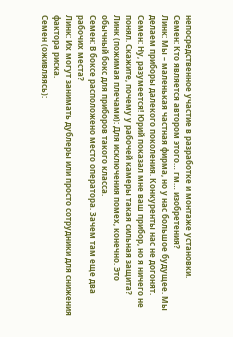непосредственное участие в разработке и монтаже установки.
Семен: Кто является автором этого… гм… изобретения?
Линк: Мы – маленькая частная фирма, но у нас большое будущее. Мы делаем приборы далекого поколения. Конкуренты нас не догонят.
Семен: Ну, разумеется! Юрий показал мне ваш прибор, но я ничего не понял. Скажите, почему у рабочей камеры такая сильная защита?
Линк (пожимая плечами): Для исключения помех, конечно. Это обычный бокс для приборов такого класса.
Семен: В боксе расположено место оператора. Зачем там еще два рабочих места?
Линк: Их могут занимать дублеры или просто сотрудники для снижения фактора риска.
Семен (оживляясь):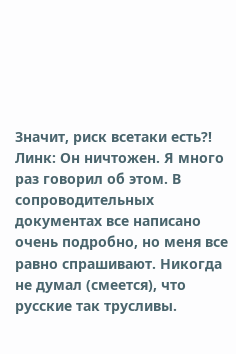Значит, риск всетаки есть?!
Линк: Он ничтожен. Я много раз говорил об этом. В сопроводительных документах все написано очень подробно, но меня все равно спрашивают. Никогда не думал (смеется), что русские так трусливы.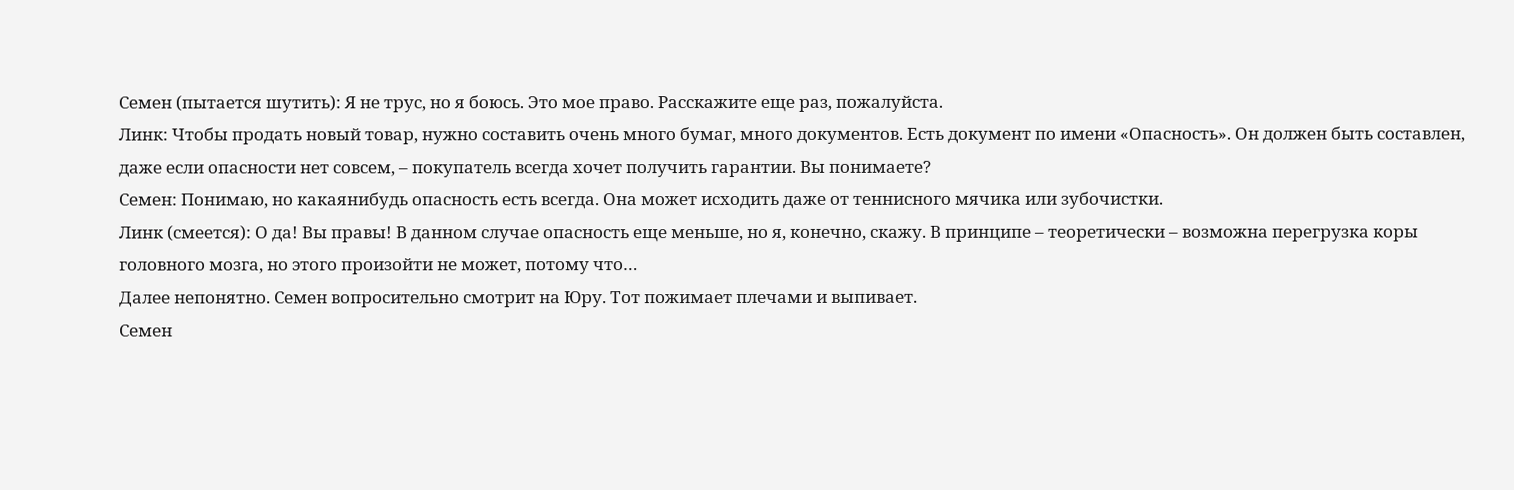Семен (пытается шутить): Я не трус, но я боюсь. Это мое право. Расскажите еще раз, пожалуйста.
Линк: Чтобы продать новый товар, нужно составить очень много бумаг, много документов. Есть документ по имени «Опасность». Он должен быть составлен, даже если опасности нет совсем, – покупатель всегда хочет получить гарантии. Вы понимаете?
Семен: Понимаю, но какаянибудь опасность есть всегда. Она может исходить даже от теннисного мячика или зубочистки.
Линк (смеется): О да! Вы правы! В данном случае опасность еще меньше, но я, конечно, скажу. В принципе – теоретически – возможна перегрузка коры головного мозга, но этого произойти не может, потому что…
Далее непонятно. Семен вопросительно смотрит на Юру. Тот пожимает плечами и выпивает.
Семен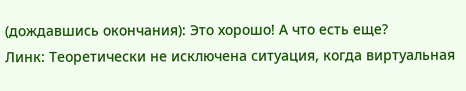(дождавшись окончания): Это хорошо! А что есть еще?
Линк: Теоретически не исключена ситуация, когда виртуальная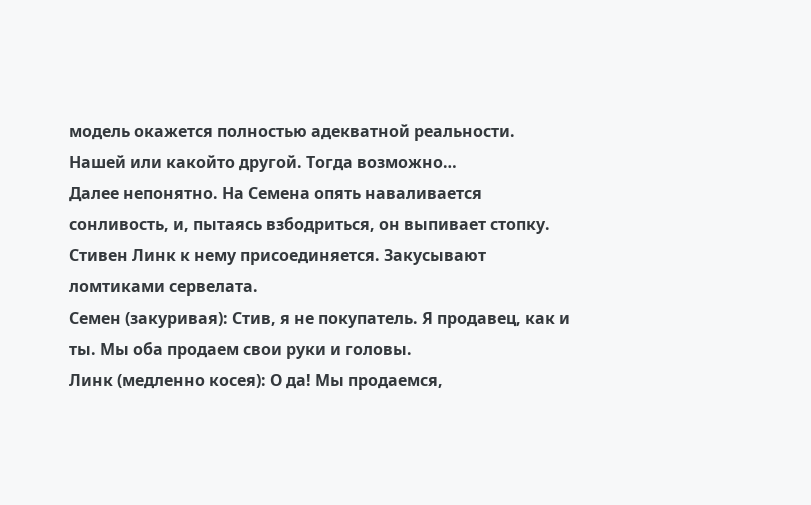модель окажется полностью адекватной реальности. Нашей или какойто другой. Тогда возможно…
Далее непонятно. На Семена опять наваливается сонливость, и, пытаясь взбодриться, он выпивает стопку. Стивен Линк к нему присоединяется. Закусывают ломтиками сервелата.
Семен (закуривая): Стив, я не покупатель. Я продавец, как и ты. Мы оба продаем свои руки и головы.
Линк (медленно косея): О да! Мы продаемся,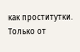как проститутки. Только от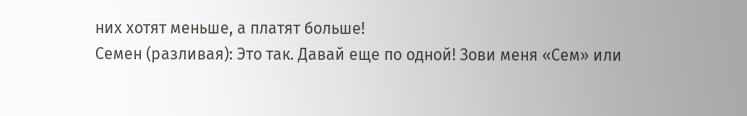них хотят меньше, а платят больше!
Семен (разливая): Это так. Давай еще по одной! Зови меня «Сем» или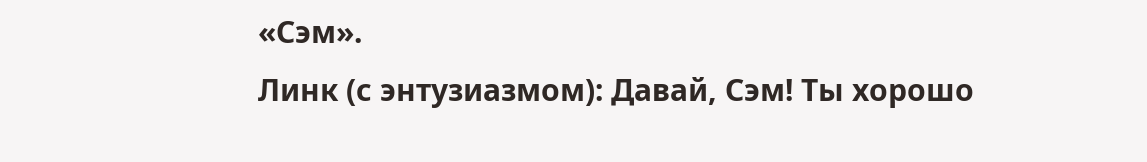«Сэм».
Линк (с энтузиазмом): Давай, Сэм! Ты хорошо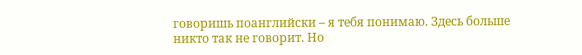говоришь поанглийски – я тебя понимаю. Здесь больше никто так не говорит. Но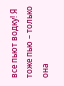все пьют водку! Я тоже пью – только она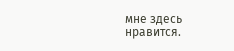мне здесь нравится.